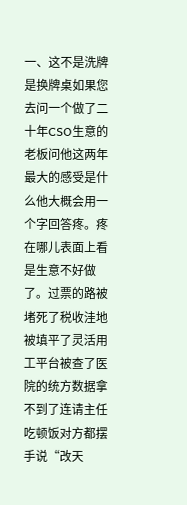一、这不是洗牌是换牌桌如果您去问一个做了二十年CSO生意的老板问他这两年最大的感受是什么他大概会用一个字回答疼。疼在哪儿表面上看是生意不好做了。过票的路被堵死了税收洼地被填平了灵活用工平台被查了医院的统方数据拿不到了连请主任吃顿饭对方都摆手说“改天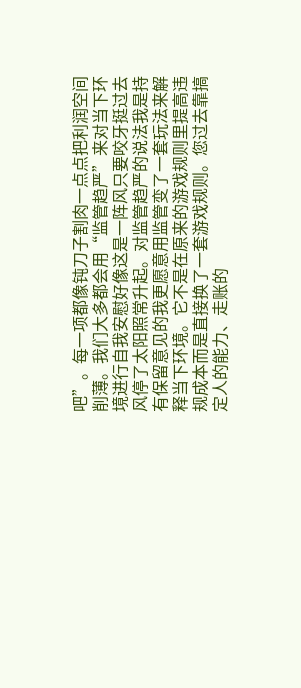吧”。每一项都像钝刀子割肉一点点把利润空间削薄。我们大多都会用“监管趋严”来对当下环境进行自我安慰好像这是一阵风只要咬牙挺过去风停了太阳照常升起。对监管趋严的说法我是持有保留意见的我更愿意用监管变了一套玩法来解释当下环境。它不是在原来的游戏规则里提高违规成本而是直接换了一套游戏规则。您过去靠搞定人的能力、走账的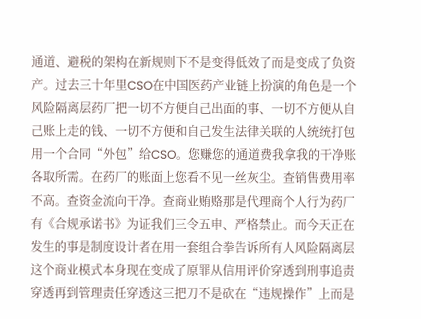通道、避税的架构在新规则下不是变得低效了而是变成了负资产。过去三十年里CSO在中国医药产业链上扮演的角色是一个风险隔离层药厂把一切不方便自己出面的事、一切不方便从自己账上走的钱、一切不方便和自己发生法律关联的人统统打包用一个合同“外包”给CSO。您赚您的通道费我拿我的干净账各取所需。在药厂的账面上您看不见一丝灰尘。查销售费用率不高。查资金流向干净。查商业贿赂那是代理商个人行为药厂有《合规承诺书》为证我们三令五申、严格禁止。而今天正在发生的事是制度设计者在用一套组合拳告诉所有人风险隔离层这个商业模式本身现在变成了原罪从信用评价穿透到刑事追责穿透再到管理责任穿透这三把刀不是砍在“违规操作”上而是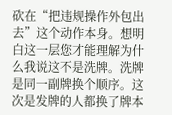砍在“把违规操作外包出去”这个动作本身。想明白这一层您才能理解为什么我说这不是洗牌。洗牌是同一副牌换个顺序。这次是发牌的人都换了牌本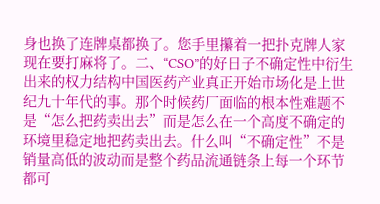身也换了连牌桌都换了。您手里攥着一把扑克牌人家现在要打麻将了。二、“CSO”的好日子不确定性中衍生出来的权力结构中国医药产业真正开始市场化是上世纪九十年代的事。那个时候药厂面临的根本性难题不是“怎么把药卖出去”而是怎么在一个高度不确定的环境里稳定地把药卖出去。什么叫“不确定性”不是销量高低的波动而是整个药品流通链条上每一个环节都可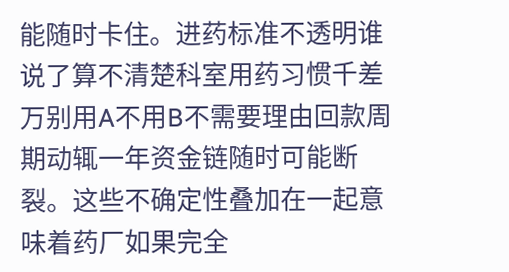能随时卡住。进药标准不透明谁说了算不清楚科室用药习惯千差万别用A不用B不需要理由回款周期动辄一年资金链随时可能断裂。这些不确定性叠加在一起意味着药厂如果完全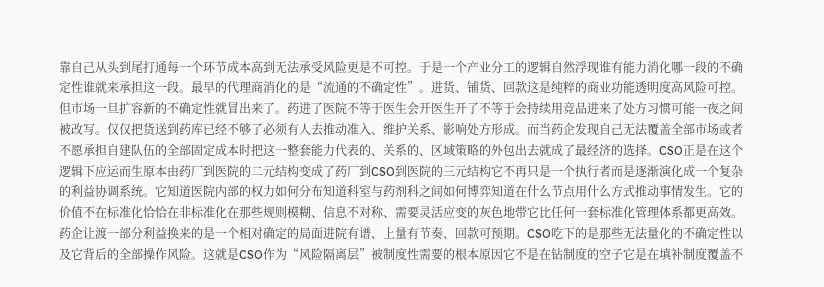靠自己从头到尾打通每一个环节成本高到无法承受风险更是不可控。于是一个产业分工的逻辑自然浮现谁有能力消化哪一段的不确定性谁就来承担这一段。最早的代理商消化的是“流通的不确定性”。进货、铺货、回款这是纯粹的商业功能透明度高风险可控。但市场一旦扩容新的不确定性就冒出来了。药进了医院不等于医生会开医生开了不等于会持续用竞品进来了处方习惯可能一夜之间被改写。仅仅把货送到药库已经不够了必须有人去推动准入、维护关系、影响处方形成。而当药企发现自己无法覆盖全部市场或者不愿承担自建队伍的全部固定成本时把这一整套能力代表的、关系的、区域策略的外包出去就成了最经济的选择。CSO正是在这个逻辑下应运而生原本由药厂到医院的二元结构变成了药厂到CSO到医院的三元结构它不再只是一个执行者而是逐渐演化成一个复杂的利益协调系统。它知道医院内部的权力如何分布知道科室与药剂科之间如何博弈知道在什么节点用什么方式推动事情发生。它的价值不在标准化恰恰在非标准化在那些规则模糊、信息不对称、需要灵活应变的灰色地带它比任何一套标准化管理体系都更高效。药企让渡一部分利益换来的是一个相对确定的局面进院有谱、上量有节奏、回款可预期。CSO吃下的是那些无法量化的不确定性以及它背后的全部操作风险。这就是CSO作为“风险隔离层”被制度性需要的根本原因它不是在钻制度的空子它是在填补制度覆盖不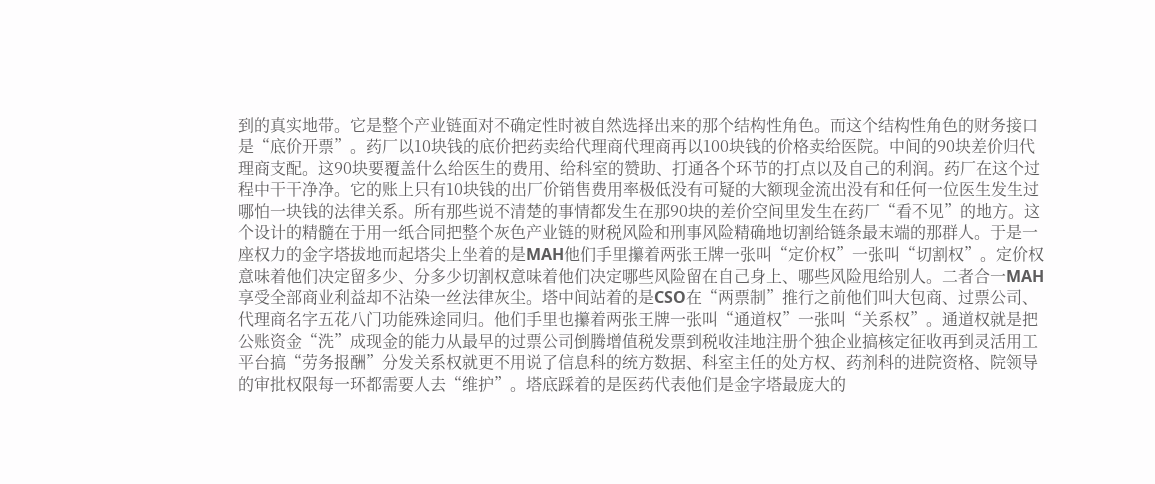到的真实地带。它是整个产业链面对不确定性时被自然选择出来的那个结构性角色。而这个结构性角色的财务接口是“底价开票”。药厂以10块钱的底价把药卖给代理商代理商再以100块钱的价格卖给医院。中间的90块差价归代理商支配。这90块要覆盖什么给医生的费用、给科室的赞助、打通各个环节的打点以及自己的利润。药厂在这个过程中干干净净。它的账上只有10块钱的出厂价销售费用率极低没有可疑的大额现金流出没有和任何一位医生发生过哪怕一块钱的法律关系。所有那些说不清楚的事情都发生在那90块的差价空间里发生在药厂“看不见”的地方。这个设计的精髓在于用一纸合同把整个灰色产业链的财税风险和刑事风险精确地切割给链条最末端的那群人。于是一座权力的金字塔拔地而起塔尖上坐着的是MAH他们手里攥着两张王牌一张叫“定价权”一张叫“切割权”。定价权意味着他们决定留多少、分多少切割权意味着他们决定哪些风险留在自己身上、哪些风险甩给别人。二者合一MAH享受全部商业利益却不沾染一丝法律灰尘。塔中间站着的是CSO在“两票制”推行之前他们叫大包商、过票公司、代理商名字五花八门功能殊途同归。他们手里也攥着两张王牌一张叫“通道权”一张叫“关系权”。通道权就是把公账资金“洗”成现金的能力从最早的过票公司倒腾增值税发票到税收洼地注册个独企业搞核定征收再到灵活用工平台搞“劳务报酬”分发关系权就更不用说了信息科的统方数据、科室主任的处方权、药剂科的进院资格、院领导的审批权限每一环都需要人去“维护”。塔底踩着的是医药代表他们是金字塔最庞大的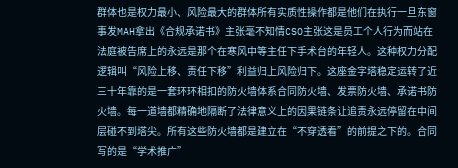群体也是权力最小、风险最大的群体所有实质性操作都是他们在执行一旦东窗事发MAH拿出《合规承诺书》主张毫不知情CSO主张这是员工个人行为而站在法庭被告席上的永远是那个在寒风中等主任下手术台的年轻人。这种权力分配逻辑叫“风险上移、责任下移”利益归上风险归下。这座金字塔稳定运转了近三十年靠的是一套环环相扣的防火墙体系合同防火墙、发票防火墙、承诺书防火墙。每一道墙都精确地隔断了法律意义上的因果链条让追责永远停留在中间层碰不到塔尖。所有这些防火墙都是建立在“不穿透看”的前提之下的。合同写的是“学术推广”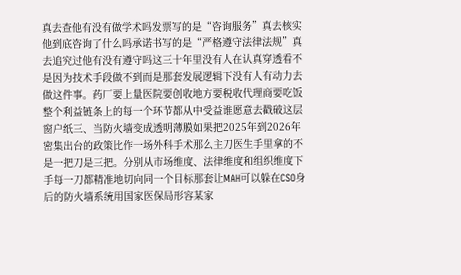真去查他有没有做学术吗发票写的是“咨询服务”真去核实他到底咨询了什么吗承诺书写的是“严格遵守法律法规”真去追究过他有没有遵守吗这三十年里没有人在认真穿透看不是因为技术手段做不到而是那套发展逻辑下没有人有动力去做这件事。药厂要上量医院要创收地方要税收代理商要吃饭整个利益链条上的每一个环节都从中受益谁愿意去戳破这层窗户纸三、当防火墙变成透明薄膜如果把2025年到2026年密集出台的政策比作一场外科手术那么主刀医生手里拿的不是一把刀是三把。分别从市场维度、法律维度和组织维度下手每一刀都精准地切向同一个目标那套让MAH可以躲在CSO身后的防火墙系统用国家医保局形容某家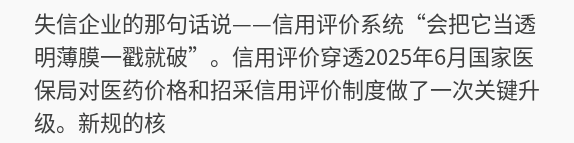失信企业的那句话说——信用评价系统“会把它当透明薄膜一戳就破”。信用评价穿透2025年6月国家医保局对医药价格和招采信用评价制度做了一次关键升级。新规的核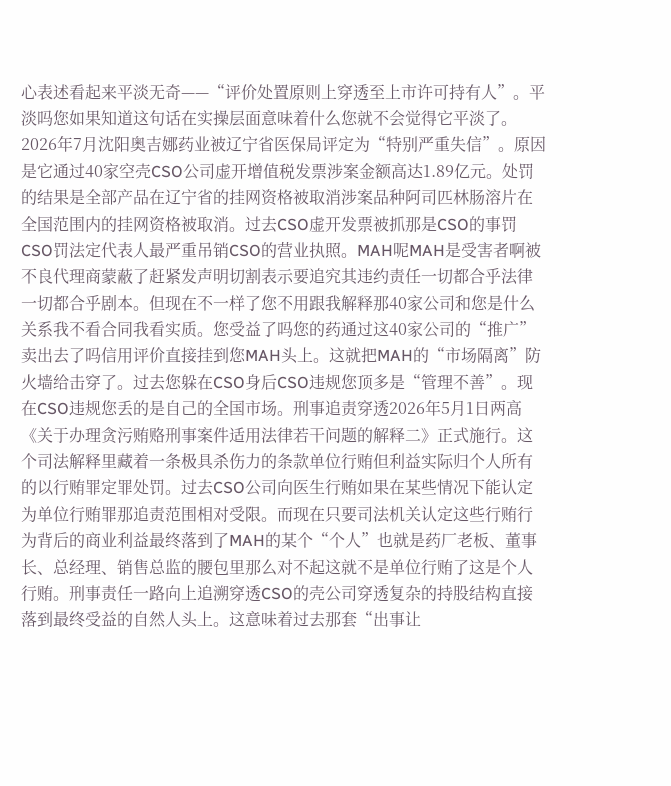心表述看起来平淡无奇——“评价处置原则上穿透至上市许可持有人”。平淡吗您如果知道这句话在实操层面意味着什么您就不会觉得它平淡了。2026年7月沈阳奥吉娜药业被辽宁省医保局评定为“特别严重失信”。原因是它通过40家空壳CSO公司虚开增值税发票涉案金额高达1.89亿元。处罚的结果是全部产品在辽宁省的挂网资格被取消涉案品种阿司匹林肠溶片在全国范围内的挂网资格被取消。过去CSO虚开发票被抓那是CSO的事罚CSO罚法定代表人最严重吊销CSO的营业执照。MAH呢MAH是受害者啊被不良代理商蒙蔽了赶紧发声明切割表示要追究其违约责任一切都合乎法律一切都合乎剧本。但现在不一样了您不用跟我解释那40家公司和您是什么关系我不看合同我看实质。您受益了吗您的药通过这40家公司的“推广”卖出去了吗信用评价直接挂到您MAH头上。这就把MAH的“市场隔离”防火墙给击穿了。过去您躲在CSO身后CSO违规您顶多是“管理不善”。现在CSO违规您丢的是自己的全国市场。刑事追责穿透2026年5月1日两高《关于办理贪污贿赂刑事案件适用法律若干问题的解释二》正式施行。这个司法解释里藏着一条极具杀伤力的条款单位行贿但利益实际归个人所有的以行贿罪定罪处罚。过去CSO公司向医生行贿如果在某些情况下能认定为单位行贿罪那追责范围相对受限。而现在只要司法机关认定这些行贿行为背后的商业利益最终落到了MAH的某个“个人”也就是药厂老板、董事长、总经理、销售总监的腰包里那么对不起这就不是单位行贿了这是个人行贿。刑事责任一路向上追溯穿透CSO的壳公司穿透复杂的持股结构直接落到最终受益的自然人头上。这意味着过去那套“出事让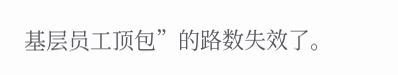基层员工顶包”的路数失效了。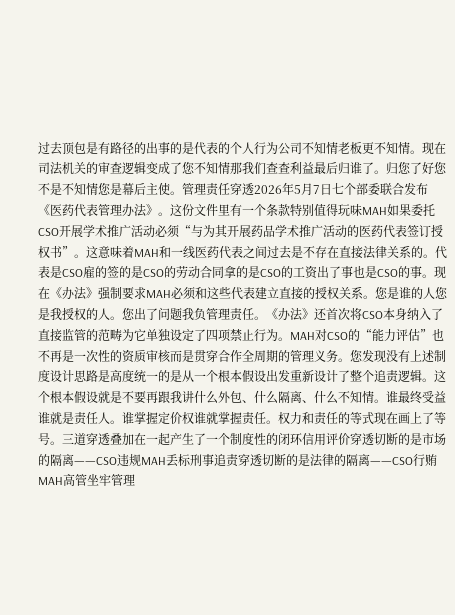过去顶包是有路径的出事的是代表的个人行为公司不知情老板更不知情。现在司法机关的审查逻辑变成了您不知情那我们查查利益最后归谁了。归您了好您不是不知情您是幕后主使。管理责任穿透2026年5月7日七个部委联合发布《医药代表管理办法》。这份文件里有一个条款特别值得玩味MAH如果委托CSO开展学术推广活动必须“与为其开展药品学术推广活动的医药代表签订授权书”。这意味着MAH和一线医药代表之间过去是不存在直接法律关系的。代表是CSO雇的签的是CSO的劳动合同拿的是CSO的工资出了事也是CSO的事。现在《办法》强制要求MAH必须和这些代表建立直接的授权关系。您是谁的人您是我授权的人。您出了问题我负管理责任。《办法》还首次将CSO本身纳入了直接监管的范畴为它单独设定了四项禁止行为。MAH对CSO的“能力评估”也不再是一次性的资质审核而是贯穿合作全周期的管理义务。您发现没有上述制度设计思路是高度统一的是从一个根本假设出发重新设计了整个追责逻辑。这个根本假设就是不要再跟我讲什么外包、什么隔离、什么不知情。谁最终受益谁就是责任人。谁掌握定价权谁就掌握责任。权力和责任的等式现在画上了等号。三道穿透叠加在一起产生了一个制度性的闭环信用评价穿透切断的是市场的隔离——CSO违规MAH丢标刑事追责穿透切断的是法律的隔离——CSO行贿MAH高管坐牢管理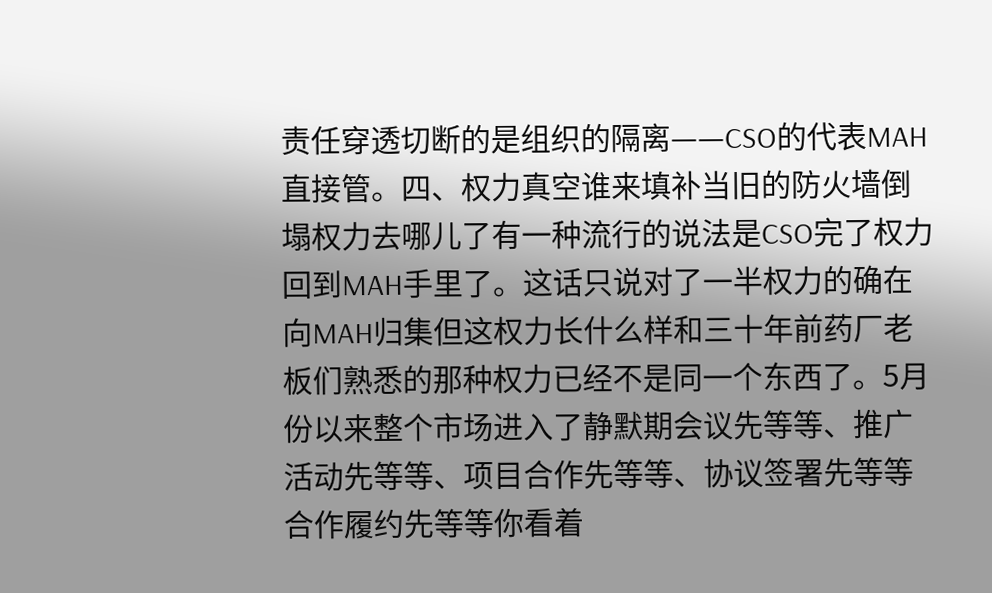责任穿透切断的是组织的隔离——CSO的代表MAH直接管。四、权力真空谁来填补当旧的防火墙倒塌权力去哪儿了有一种流行的说法是CSO完了权力回到MAH手里了。这话只说对了一半权力的确在向MAH归集但这权力长什么样和三十年前药厂老板们熟悉的那种权力已经不是同一个东西了。5月份以来整个市场进入了静默期会议先等等、推广活动先等等、项目合作先等等、协议签署先等等合作履约先等等你看着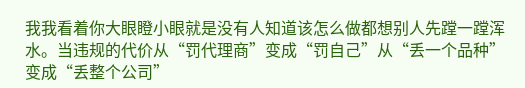我我看着你大眼瞪小眼就是没有人知道该怎么做都想别人先蹚一蹚浑水。当违规的代价从“罚代理商”变成“罚自己”从“丢一个品种”变成“丢整个公司”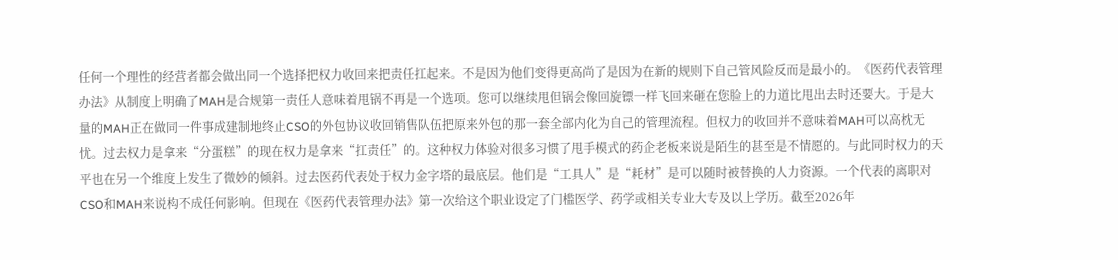任何一个理性的经营者都会做出同一个选择把权力收回来把责任扛起来。不是因为他们变得更高尚了是因为在新的规则下自己管风险反而是最小的。《医药代表管理办法》从制度上明确了MAH是合规第一责任人意味着甩锅不再是一个选项。您可以继续甩但锅会像回旋镖一样飞回来砸在您脸上的力道比甩出去时还要大。于是大量的MAH正在做同一件事成建制地终止CSO的外包协议收回销售队伍把原来外包的那一套全部内化为自己的管理流程。但权力的收回并不意味着MAH可以高枕无忧。过去权力是拿来“分蛋糕”的现在权力是拿来“扛责任”的。这种权力体验对很多习惯了甩手模式的药企老板来说是陌生的甚至是不情愿的。与此同时权力的天平也在另一个维度上发生了微妙的倾斜。过去医药代表处于权力金字塔的最底层。他们是“工具人”是“耗材”是可以随时被替换的人力资源。一个代表的离职对CSO和MAH来说构不成任何影响。但现在《医药代表管理办法》第一次给这个职业设定了门槛医学、药学或相关专业大专及以上学历。截至2026年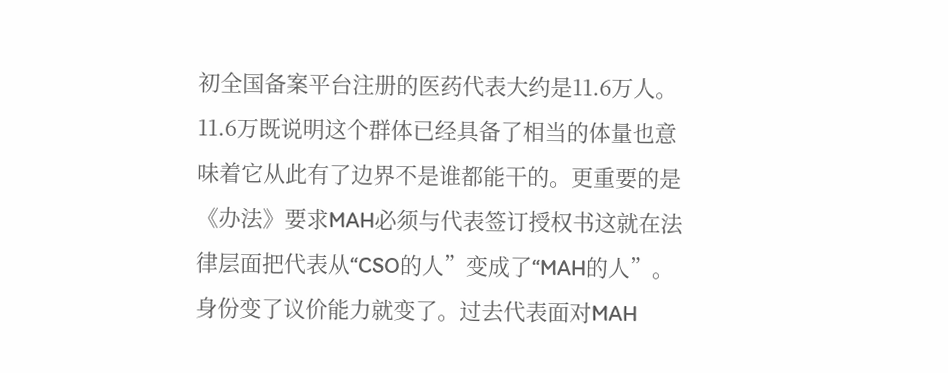初全国备案平台注册的医药代表大约是11.6万人。11.6万既说明这个群体已经具备了相当的体量也意味着它从此有了边界不是谁都能干的。更重要的是《办法》要求MAH必须与代表签订授权书这就在法律层面把代表从“CSO的人”变成了“MAH的人”。身份变了议价能力就变了。过去代表面对MAH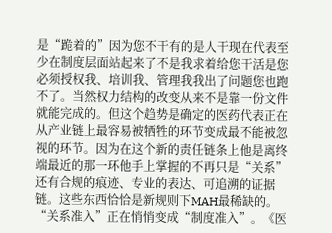是“跪着的”因为您不干有的是人干现在代表至少在制度层面站起来了不是我求着给您干活是您必须授权我、培训我、管理我我出了问题您也跑不了。当然权力结构的改变从来不是靠一份文件就能完成的。但这个趋势是确定的医药代表正在从产业链上最容易被牺牲的环节变成最不能被忽视的环节。因为在这个新的责任链条上他是离终端最近的那一环他手上掌握的不再只是“关系”还有合规的痕迹、专业的表达、可追溯的证据链。这些东西恰恰是新规则下MAH最稀缺的。“关系准入”正在悄悄变成“制度准入”。《医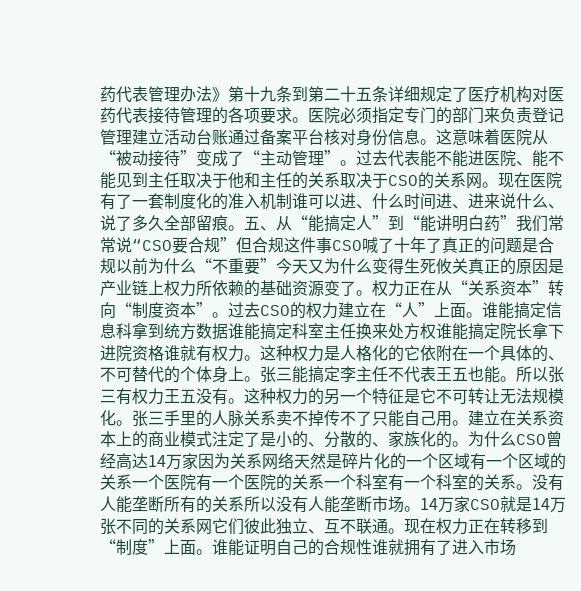药代表管理办法》第十九条到第二十五条详细规定了医疗机构对医药代表接待管理的各项要求。医院必须指定专门的部门来负责登记管理建立活动台账通过备案平台核对身份信息。这意味着医院从“被动接待”变成了“主动管理”。过去代表能不能进医院、能不能见到主任取决于他和主任的关系取决于CSO的关系网。现在医院有了一套制度化的准入机制谁可以进、什么时间进、进来说什么、说了多久全部留痕。五、从“能搞定人”到“能讲明白药”我们常常说“CSO要合规”但合规这件事CSO喊了十年了真正的问题是合规以前为什么“不重要”今天又为什么变得生死攸关真正的原因是产业链上权力所依赖的基础资源变了。权力正在从“关系资本”转向“制度资本”。过去CSO的权力建立在“人”上面。谁能搞定信息科拿到统方数据谁能搞定科室主任换来处方权谁能搞定院长拿下进院资格谁就有权力。这种权力是人格化的它依附在一个具体的、不可替代的个体身上。张三能搞定李主任不代表王五也能。所以张三有权力王五没有。这种权力的另一个特征是它不可转让无法规模化。张三手里的人脉关系卖不掉传不了只能自己用。建立在关系资本上的商业模式注定了是小的、分散的、家族化的。为什么CSO曾经高达14万家因为关系网络天然是碎片化的一个区域有一个区域的关系一个医院有一个医院的关系一个科室有一个科室的关系。没有人能垄断所有的关系所以没有人能垄断市场。14万家CSO就是14万张不同的关系网它们彼此独立、互不联通。现在权力正在转移到“制度”上面。谁能证明自己的合规性谁就拥有了进入市场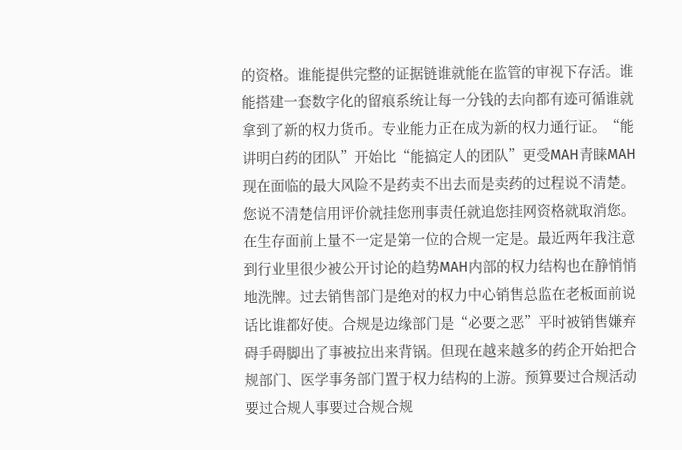的资格。谁能提供完整的证据链谁就能在监管的审视下存活。谁能搭建一套数字化的留痕系统让每一分钱的去向都有迹可循谁就拿到了新的权力货币。专业能力正在成为新的权力通行证。“能讲明白药的团队”开始比“能搞定人的团队”更受MAH青睐MAH现在面临的最大风险不是药卖不出去而是卖药的过程说不清楚。您说不清楚信用评价就挂您刑事责任就追您挂网资格就取消您。在生存面前上量不一定是第一位的合规一定是。最近两年我注意到行业里很少被公开讨论的趋势MAH内部的权力结构也在静悄悄地洗牌。过去销售部门是绝对的权力中心销售总监在老板面前说话比谁都好使。合规是边缘部门是“必要之恶”平时被销售嫌弃碍手碍脚出了事被拉出来背锅。但现在越来越多的药企开始把合规部门、医学事务部门置于权力结构的上游。预算要过合规活动要过合规人事要过合规合规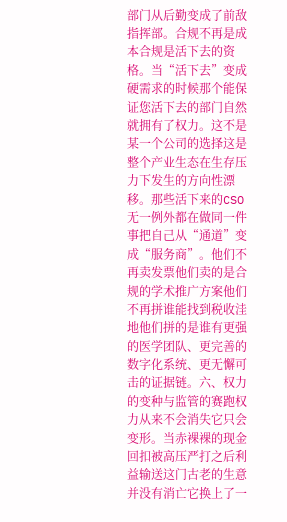部门从后勤变成了前敌指挥部。合规不再是成本合规是活下去的资格。当“活下去”变成硬需求的时候那个能保证您活下去的部门自然就拥有了权力。这不是某一个公司的选择这是整个产业生态在生存压力下发生的方向性漂移。那些活下来的CSO无一例外都在做同一件事把自己从“通道”变成“服务商”。他们不再卖发票他们卖的是合规的学术推广方案他们不再拼谁能找到税收洼地他们拼的是谁有更强的医学团队、更完善的数字化系统、更无懈可击的证据链。六、权力的变种与监管的赛跑权力从来不会消失它只会变形。当赤裸裸的现金回扣被高压严打之后利益输送这门古老的生意并没有消亡它换上了一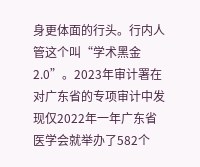身更体面的行头。行内人管这个叫“学术黑金2.0”。2023年审计署在对广东省的专项审计中发现仅2022年一年广东省医学会就举办了582个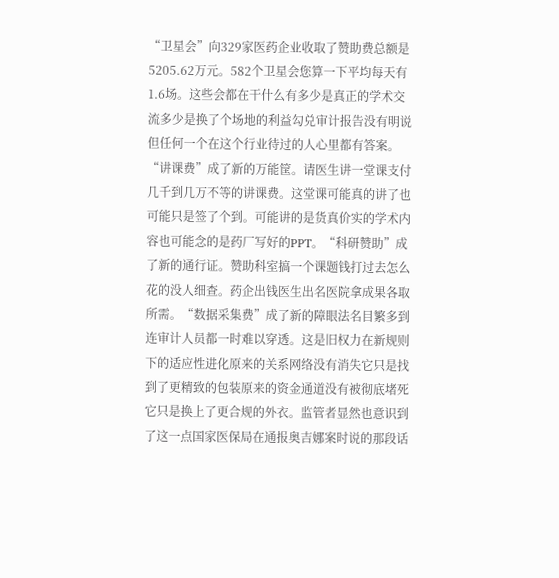“卫星会”向329家医药企业收取了赞助费总额是5205.62万元。582个卫星会您算一下平均每天有1.6场。这些会都在干什么有多少是真正的学术交流多少是换了个场地的利益勾兑审计报告没有明说但任何一个在这个行业待过的人心里都有答案。“讲课费”成了新的万能筐。请医生讲一堂课支付几千到几万不等的讲课费。这堂课可能真的讲了也可能只是签了个到。可能讲的是货真价实的学术内容也可能念的是药厂写好的PPT。“科研赞助”成了新的通行证。赞助科室搞一个课题钱打过去怎么花的没人细查。药企出钱医生出名医院拿成果各取所需。“数据采集费”成了新的障眼法名目繁多到连审计人员都一时难以穿透。这是旧权力在新规则下的适应性进化原来的关系网络没有消失它只是找到了更精致的包装原来的资金通道没有被彻底堵死它只是换上了更合规的外衣。监管者显然也意识到了这一点国家医保局在通报奥吉娜案时说的那段话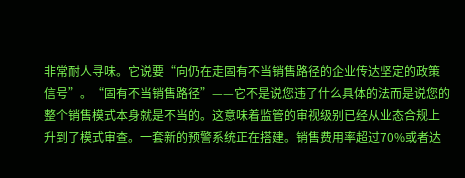非常耐人寻味。它说要“向仍在走固有不当销售路径的企业传达坚定的政策信号”。“固有不当销售路径”——它不是说您违了什么具体的法而是说您的整个销售模式本身就是不当的。这意味着监管的审视级别已经从业态合规上升到了模式审查。一套新的预警系统正在搭建。销售费用率超过70%或者达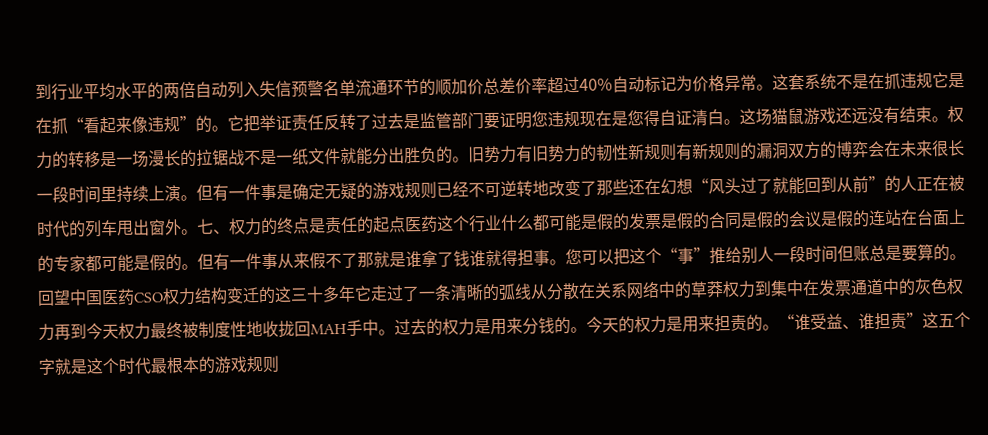到行业平均水平的两倍自动列入失信预警名单流通环节的顺加价总差价率超过40%自动标记为价格异常。这套系统不是在抓违规它是在抓“看起来像违规”的。它把举证责任反转了过去是监管部门要证明您违规现在是您得自证清白。这场猫鼠游戏还远没有结束。权力的转移是一场漫长的拉锯战不是一纸文件就能分出胜负的。旧势力有旧势力的韧性新规则有新规则的漏洞双方的博弈会在未来很长一段时间里持续上演。但有一件事是确定无疑的游戏规则已经不可逆转地改变了那些还在幻想“风头过了就能回到从前”的人正在被时代的列车甩出窗外。七、权力的终点是责任的起点医药这个行业什么都可能是假的发票是假的合同是假的会议是假的连站在台面上的专家都可能是假的。但有一件事从来假不了那就是谁拿了钱谁就得担事。您可以把这个“事”推给别人一段时间但账总是要算的。回望中国医药CSO权力结构变迁的这三十多年它走过了一条清晰的弧线从分散在关系网络中的草莽权力到集中在发票通道中的灰色权力再到今天权力最终被制度性地收拢回MAH手中。过去的权力是用来分钱的。今天的权力是用来担责的。“谁受益、谁担责”这五个字就是这个时代最根本的游戏规则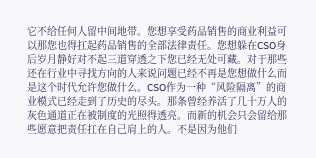它不给任何人留中间地带。您想享受药品销售的商业利益可以那您也得扛起药品销售的全部法律责任。您想躲在CSO身后岁月静好对不起三道穿透之下您已经无处可藏。对于那些还在行业中寻找方向的人来说问题已经不再是您想做什么而是这个时代允许您做什么。CSO作为一种“风险隔离”的商业模式已经走到了历史的尽头。那条曾经养活了几十万人的灰色通道正在被制度的光照得透亮。而新的机会只会留给那些愿意把责任扛在自己肩上的人。不是因为他们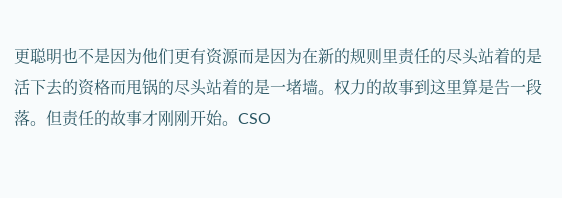更聪明也不是因为他们更有资源而是因为在新的规则里责任的尽头站着的是活下去的资格而甩锅的尽头站着的是一堵墙。权力的故事到这里算是告一段落。但责任的故事才刚刚开始。CSO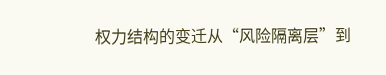权力结构的变迁从“风险隔离层”到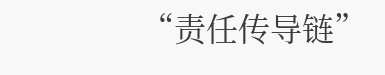“责任传导链”